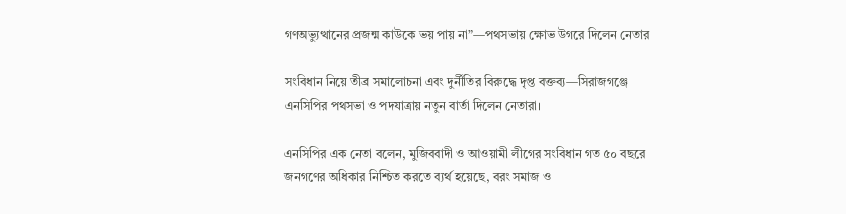গণঅভ্যুত্থানের প্রজন্ম কাউকে ভয় পায় না”—পথসভায় ক্ষোভ উগরে দিলেন নেতার

সংবিধান নিয়ে তীব্র সমালোচনা এবং দুর্নীতির বিরুদ্ধে দৃপ্ত বক্তব্য—সিরাজগঞ্জে এনসিপির পথসভা ও পদযাত্রায় নতুন বার্তা দিলেন নেতারা।

এনসিপির এক নেতা বলেন, মুজিববাদী ও আওয়ামী লীগের সংবিধান গত ৫০ বছরে জনগণের অধিকার নিশ্চিত করতে ব্যর্থ হয়েছে, বরং সমাজ ও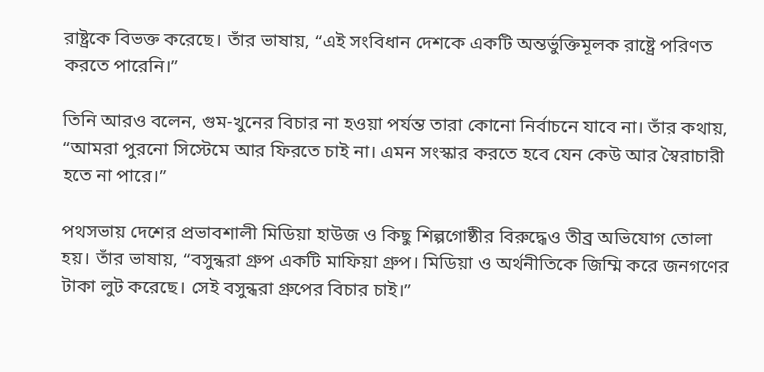রাষ্ট্রকে বিভক্ত করেছে। তাঁর ভাষায়, “এই সংবিধান দেশকে একটি অন্তর্ভুক্তিমূলক রাষ্ট্রে পরিণত করতে পারেনি।”

তিনি আরও বলেন, গুম-খুনের বিচার না হওয়া পর্যন্ত তারা কোনো নির্বাচনে যাবে না। তাঁর কথায়, “আমরা পুরনো সিস্টেমে আর ফিরতে চাই না। এমন সংস্কার করতে হবে যেন কেউ আর স্বৈরাচারী হতে না পারে।”

পথসভায় দেশের প্রভাবশালী মিডিয়া হাউজ ও কিছু শিল্পগোষ্ঠীর বিরুদ্ধেও তীব্র অভিযোগ তোলা হয়। তাঁর ভাষায়, “বসুন্ধরা গ্রুপ একটি মাফিয়া গ্রুপ। মিডিয়া ও অর্থনীতিকে জিম্মি করে জনগণের টাকা লুট করেছে। সেই বসুন্ধরা গ্রুপের বিচার চাই।”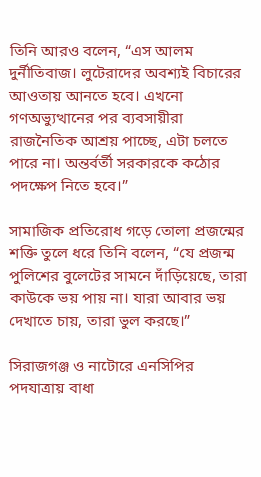তিনি আরও বলেন, “এস আলম দুর্নীতিবাজ। লুটেরাদের অবশ্যই বিচারের আওতায় আনতে হবে। এখনো গণঅভ্যুত্থানের পর ব্যবসায়ীরা রাজনৈতিক আশ্রয় পাচ্ছে, এটা চলতে পারে না। অন্তর্বর্তী সরকারকে কঠোর পদক্ষেপ নিতে হবে।”

সামাজিক প্রতিরোধ গড়ে তোলা প্রজন্মের শক্তি তুলে ধরে তিনি বলেন, “যে প্রজন্ম পুলিশের বুলেটের সামনে দাঁড়িয়েছে, তারা কাউকে ভয় পায় না। যারা আবার ভয় দেখাতে চায়, তারা ভুল করছে।”

সিরাজগঞ্জ ও নাটোরে এনসিপির পদযাত্রায় বাধা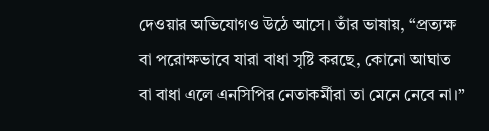দেওয়ার অভিযোগও উঠে আসে। তাঁর ভাষায়, “প্রত্যক্ষ বা পরোক্ষভাবে যারা বাধা সৃষ্টি করছে, কোনো আঘাত বা বাধা এলে এনসিপির নেতাকর্মীরা তা মেনে নেবে না।”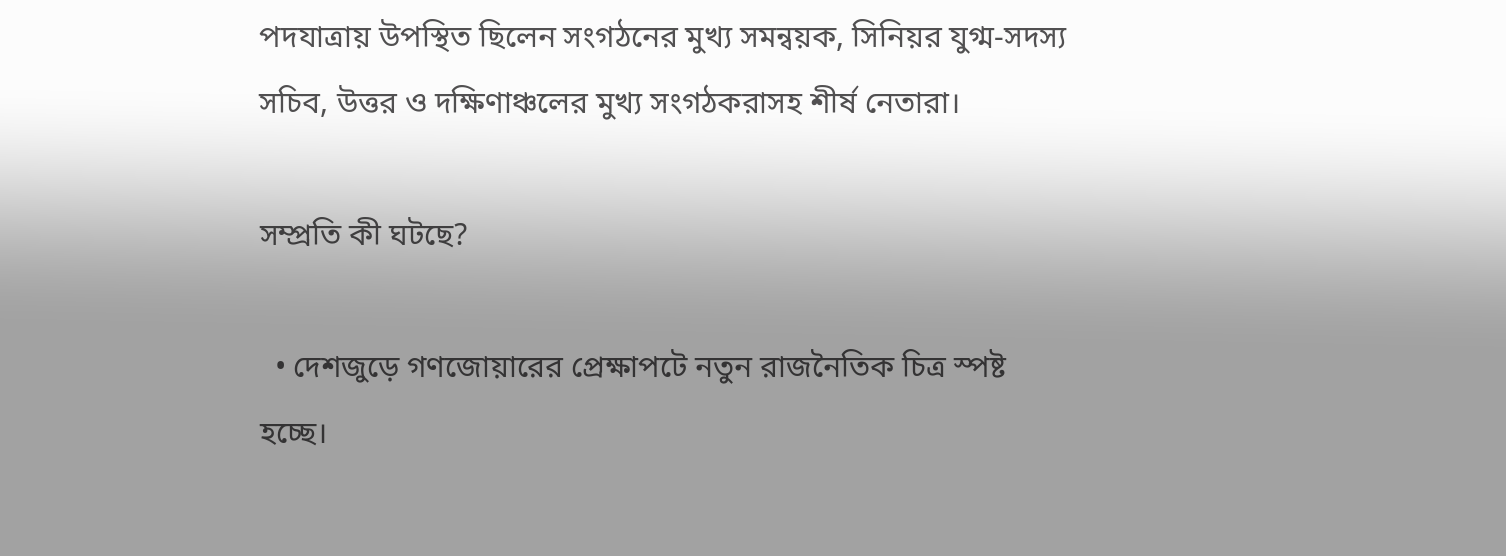পদযাত্রায় উপস্থিত ছিলেন সংগঠনের মুখ্য সমন্বয়ক, সিনিয়র যুগ্ম-সদস্য সচিব, উত্তর ও দক্ষিণাঞ্চলের মুখ্য সংগঠকরাসহ শীর্ষ নেতারা।

সম্প্রতি কী ঘটছে?

  • দেশজুড়ে গণজোয়ারের প্রেক্ষাপটে নতুন রাজনৈতিক চিত্র স্পষ্ট হচ্ছে।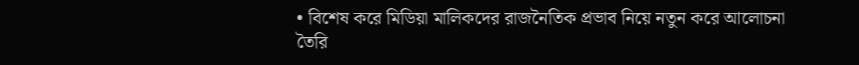• বিশেষ করে মিডিয়া মালিকদের রাজনৈতিক প্রভাব নিয়ে নতুন করে আলোচনা তৈরি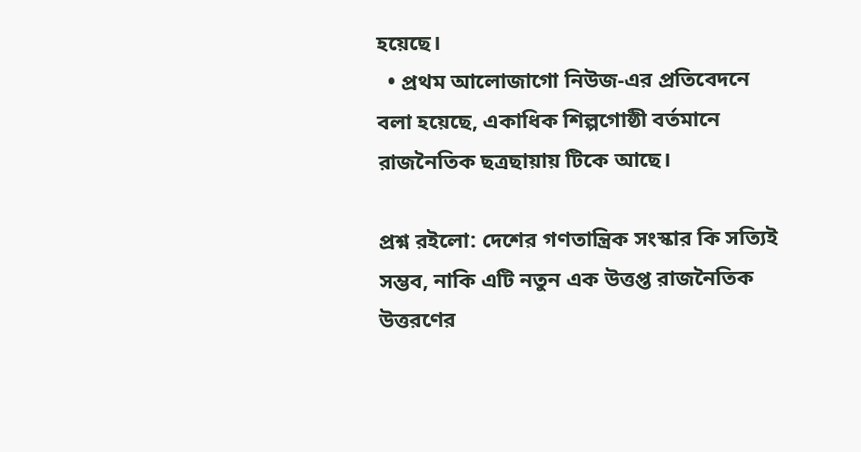হয়েছে।
  • প্রথম আলোজাগো নিউজ-এর প্রতিবেদনে বলা হয়েছে, একাধিক শিল্পগোষ্ঠী বর্তমানে রাজনৈতিক ছত্রছায়ায় টিকে আছে।

প্রশ্ন রইলো: দেশের গণতান্ত্রিক সংস্কার কি সত্যিই সম্ভব, নাকি এটি নতুন এক উত্তপ্ত রাজনৈতিক উত্তরণের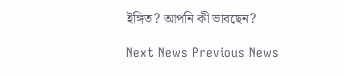ইঙ্গিত? আপনি কী ভাবছেন?

Next News Previous News